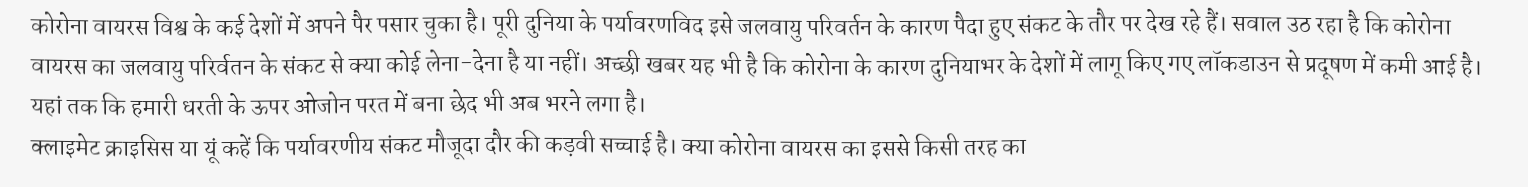कोरोना वायरस विश्व के कई देशों में अपने पैर पसार चुका है। पूरी दुनिया के पर्यावरणविद इसे जलवायु परिवर्तन के कारण पैदा हुए संकट के तौर पर देख रहे हैं। सवाल उठ रहा है कि कोरोना वायरस का जलवायु परिर्वतन के संकट से क्या कोई लेना-देना है या नहीं। अच्छी खबर यह भी है कि कोरोना के कारण दुनियाभर के देशों में लागू किए गए लॉकडाउन से प्रदूषण में कमी आई है। यहां तक कि हमारी धरती के ऊपर ओजोन परत में बना छेद भी अब भरने लगा है।
क्लाइमेट क्राइसिस या यूं कहें कि पर्यावरणीय संकट मौजूदा दौर की कड़वी सच्चाई है। क्या कोरोना वायरस का इससे किसी तरह का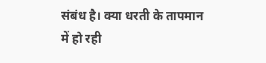संबंध है। क्या धरती के तापमान में हो रही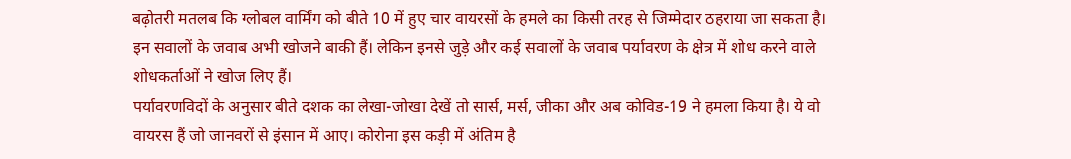बढ़ोतरी मतलब कि ग्लोबल वार्मिंग को बीते 10 में हुए चार वायरसों के हमले का किसी तरह से जिम्मेदार ठहराया जा सकता है। इन सवालों के जवाब अभी खोजने बाकी हैं। लेकिन इनसे जुड़े और कई सवालों के जवाब पर्यावरण के क्षेत्र में शोध करने वाले शोधकर्ताओं ने खोज लिए हैं।
पर्यावरणविदों के अनुसार बीते दशक का लेखा-जोखा देखें तो सार्स, मर्स, जीका और अब कोविड-19 ने हमला किया है। ये वो वायरस हैं जो जानवरों से इंसान में आए। कोरोना इस कड़ी में अंतिम है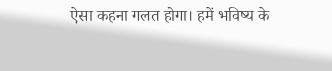ऐसा कहना गलत होगा। हमें भविष्य के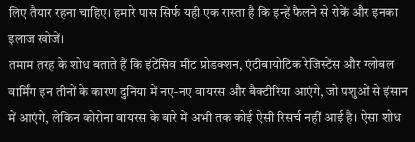लिए तैयार रहना चाहिए। हमारे पास सिर्फ यही एक रास्ता है कि इन्हें फैलने से रोकें और इनका इलाज खोजें।
तमाम तरह के शोध बताते हैं कि इंटेंसिव मीट प्रोडक्शन, एंटीबायोटिक रेजिस्टेंस और ग्लोबल वार्मिंग इन तीनों के कारण दुनिया में नए-नए वायरस और बैक्टीरिया आएंगे, जो पशुओं से इंसान में आएंगे, लेकिन कोरोना वायरस के बारे में अभी तक कोई ऐसी रिसर्च नहीं आई है। ऐसा शोध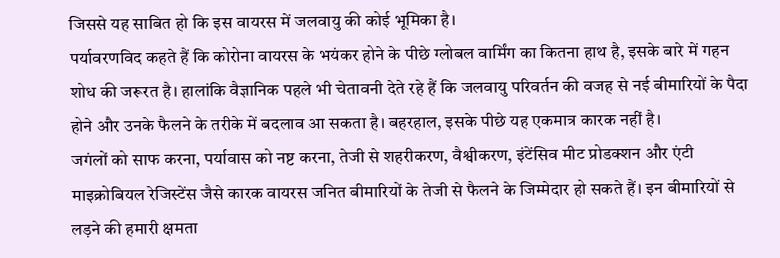जिससे यह साबित हो कि इस वायरस में जलवायु की कोई भूमिका है।
पर्यावरणविद कहते हैं कि कोरोना वायरस के भयंकर होने के पीछे ग्लोबल वार्मिंग का कितना हाथ है, इसके बारे में गहन शोध की जरूरत है। हालांकि वैज्ञानिक पहले भी चेतावनी देते रहे हैं कि जलवायु परिवर्तन की वजह से नई बीमारियों के पैदा होने और उनके फैलने के तरीके में बदलाव आ सकता है। बहरहाल, इसके पीछे यह एकमात्र कारक नहीं है।
जगंलों को साफ करना, पर्यावास को नष्ट करना, तेजी से शहरीकरण, वैश्वीकरण, इंटेंसिव मीट प्रोडक्शन और एंटी माइक्रोबियल रेजिस्टेंस जैसे कारक वायरस जनित बीमारियों के तेजी से फैलने के जिम्मेदार हो सकते हैं। इन बीमारियों से लड़ने की हमारी क्षमता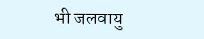भी जलवायु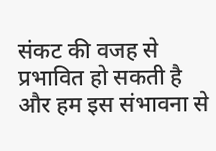संकट की वजह से प्रभावित हो सकती है और हम इस संभावना से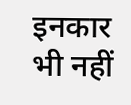इनकार भी नहीं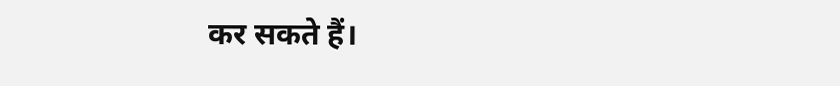कर सकते हैं।